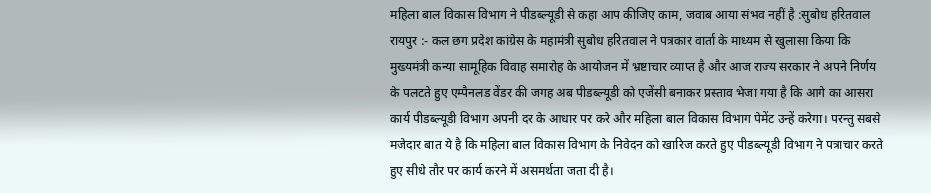महिला बाल विकास विभाग ने पीडब्ल्यूडी से कहा आप कीजिए काम, जवाब आया संभव नहीं है :सुबोध हरितवाल
रायपुर :- कल छग प्रदेश कांग्रेस के महामंत्री सुबोध हरितवाल ने पत्रकार वार्ता के माध्यम से खुलासा किया कि मुख्यमंत्री कन्या सामूहिक विवाह समारोह के आयोजन में भ्रष्टाचार व्याप्त है और आज राज्य सरकार ने अपने निर्णय के पलटते हुए एम्पैनलड वेंडर की जगह अब पीडब्ल्यूडी को एजेंसी बनाकर प्रस्ताव भेजा गया है कि आगे का आसरा कार्य पीडब्ल्यूडी विभाग अपनी दर के आधार पर करे और महिला बाल विकास विभाग पेमेंट उन्हें करेगा। परन्तु सबसे मजेदार बात ये है कि महिला बाल विकास विभाग के निवेदन को खारिज करते हुए पीडब्ल्यूडी विभाग ने पत्राचार करते हुए सीधे तौर पर कार्य करने में असमर्थता जता दी है।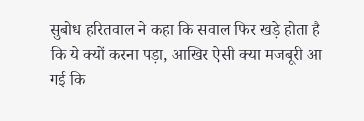सुबोध हरितवाल ने कहा कि सवाल फिर खड़े होता है कि ये क्यों करना पड़ा, आखिर ऐसी क्या मजबूरी आ गई कि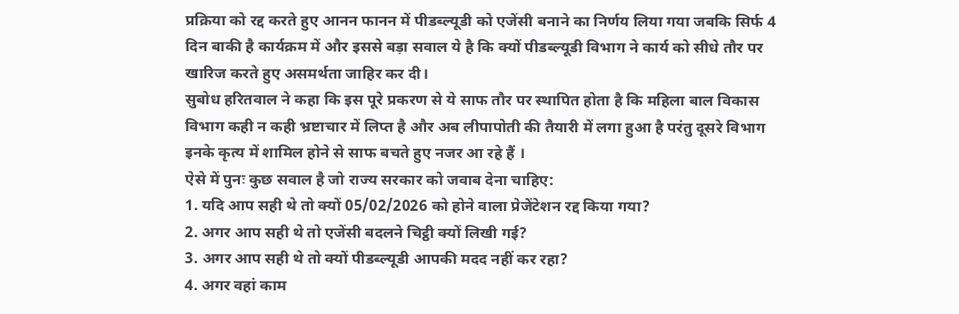प्रक्रिया को रद्द करते हुए आनन फानन में पीडब्ल्यूडी को एजेंसी बनाने का निर्णय लिया गया जबकि सिर्फ 4 दिन बाकी है कार्यक्रम में और इससे बड़ा सवाल ये है कि क्यों पीडब्ल्यूडी विभाग ने कार्य को सीधे तौर पर खारिज करते हुए असमर्थता जाहिर कर दी।
सुबोध हरितवाल ने कहा कि इस पूरे प्रकरण से ये साफ तौर पर स्थापित होता है कि महिला बाल विकास विभाग कही न कही भ्रष्टाचार में लिप्त है और अब लीपापोती की तैयारी में लगा हुआ है परंतु दूसरे विभाग इनके कृत्य में शामिल होने से साफ बचते हुए नजर आ रहे हैं ।
ऐसे में पुनः कुछ सवाल है जो राज्य सरकार को जवाब देना चाहिए:
1. यदि आप सही थे तो क्यों 05/02/2026 को होने वाला प्रेजेंटेशन रद्द किया गया?
2. अगर आप सही थे तो एजेंसी बदलने चिट्ठी क्यों लिखी गई?
3. अगर आप सही थे तो क्यों पीडब्ल्यूडी आपकी मदद नहीं कर रहा?
4. अगर वहां काम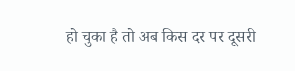हो चुका है तो अब किस दर पर दूसरी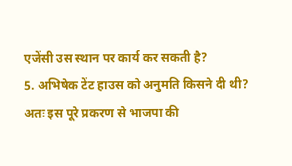एजेंसी उस स्थान पर कार्य कर सकती है?
5. अभिषेक टेंट हाउस को अनुमति किसने दी थी?
अतः इस पूरे प्रकरण से भाजपा की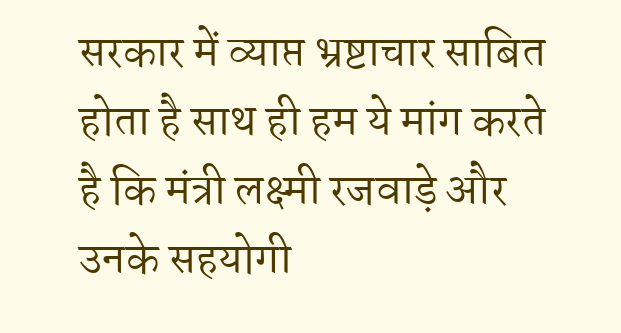सरकार में व्याप्त भ्रष्टाचार साबित होता है साथ ही हम ये मांग करते है कि मंत्री लक्ष्मी रजवाड़े और उनके सहयोगी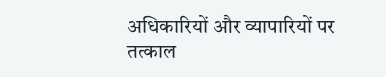अधिकारियों और व्यापारियों पर तत्काल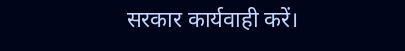सरकार कार्यवाही करें।